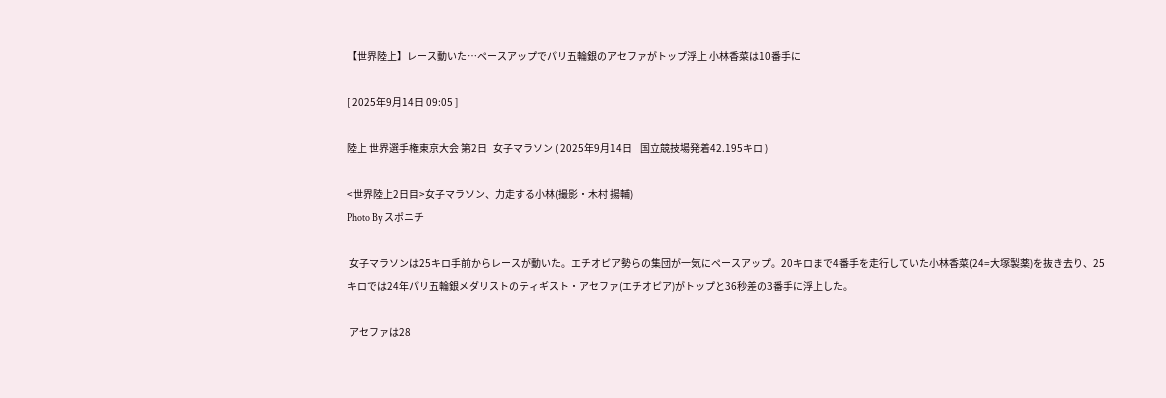【世界陸上】レース動いた…ペースアップでパリ五輪銀のアセファがトップ浮上 小林香菜は10番手に

[ 2025年9月14日 09:05 ]

陸上 世界選手権東京大会 第2日   女子マラソン ( 2025年9月14日    国立競技場発着42.195キロ )

<世界陸上2日目>女子マラソン、力走する小林(撮影・木村 揚輔)
Photo By スポニチ

 女子マラソンは25キロ手前からレースが動いた。エチオピア勢らの集団が一気にペースアップ。20キロまで4番手を走行していた小林香菜(24=大塚製薬)を抜き去り、25キロでは24年パリ五輪銀メダリストのティギスト・アセファ(エチオピア)がトップと36秒差の3番手に浮上した。

 アセファは28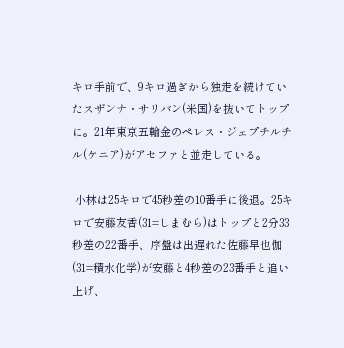キロ手前で、9キロ過ぎから独走を続けていたスザンナ・サリバン(米国)を抜いてトップに。21年東京五輪金のペレス・ジェプチルチル(ケニア)がアセファと並走している。

 小林は25キロで45秒差の10番手に後退。25キロで安藤友香(31=しまむら)はトップと2分33秒差の22番手、序盤は出遅れた佐藤早也伽(31=積水化学)が安藤と4秒差の23番手と追い上げ、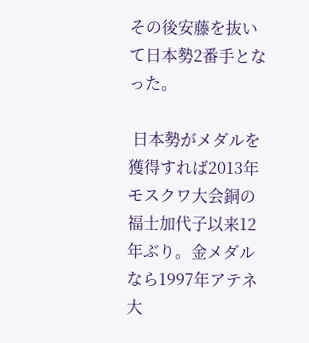その後安藤を抜いて日本勢2番手となった。

 日本勢がメダルを獲得すれば2013年モスクワ大会銅の福士加代子以来12年ぶり。金メダルなら1997年アテネ大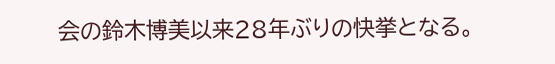会の鈴木博美以来28年ぶりの快挙となる。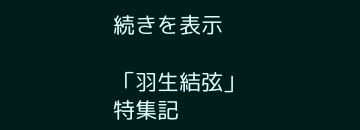続きを表示

「羽生結弦」特集記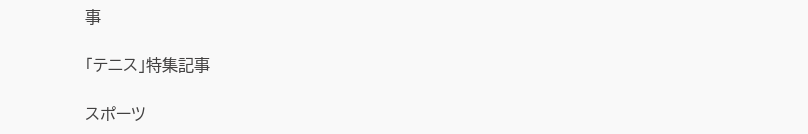事

「テニス」特集記事

スポーツ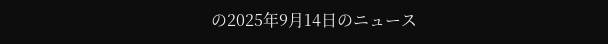の2025年9月14日のニュース